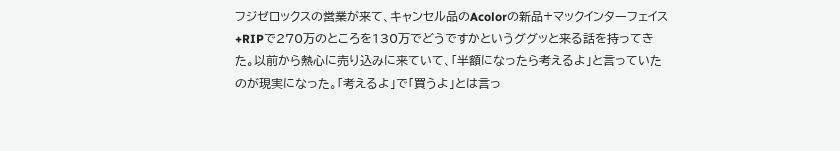フジゼロックスの営業が来て、キャンセル品のAcolorの新品+マックインターフェイス+RIPで270万のところを130万でどうですかというググッと来る話を持ってきた。以前から熱心に売り込みに来ていて、「半額になったら考えるよ」と言っていたのが現実になった。「考えるよ」で「買うよ」とは言っ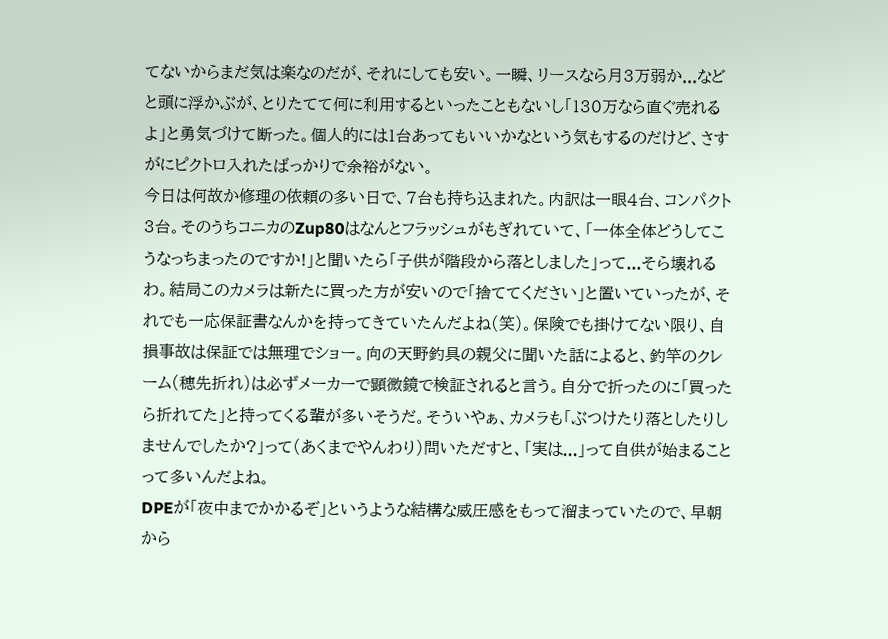てないからまだ気は楽なのだが、それにしても安い。一瞬、リースなら月3万弱か...などと頭に浮かぶが、とりたてて何に利用するといったこともないし「130万なら直ぐ売れるよ」と勇気づけて断った。個人的には1台あってもいいかなという気もするのだけど、さすがにピクトロ入れたばっかりで余裕がない。
今日は何故か修理の依頼の多い日で、7台も持ち込まれた。内訳は一眼4台、コンパクト3台。そのうちコニカのZup80はなんとフラッシュがもぎれていて、「一体全体どうしてこうなっちまったのですか!」と聞いたら「子供が階段から落としました」って...そら壊れるわ。結局このカメラは新たに買った方が安いので「捨ててください」と置いていったが、それでも一応保証書なんかを持ってきていたんだよね(笑)。保険でも掛けてない限り、自損事故は保証では無理でショー。向の天野釣具の親父に聞いた話によると、釣竿のクレーム(穂先折れ)は必ずメーカーで顕微鏡で検証されると言う。自分で折ったのに「買ったら折れてた」と持ってくる輩が多いそうだ。そういやぁ、カメラも「ぶつけたり落としたりしませんでしたか?」って(あくまでやんわり)問いただすと、「実は...」って自供が始まることって多いんだよね。
DPEが「夜中までかかるぞ」というような結構な威圧感をもって溜まっていたので、早朝から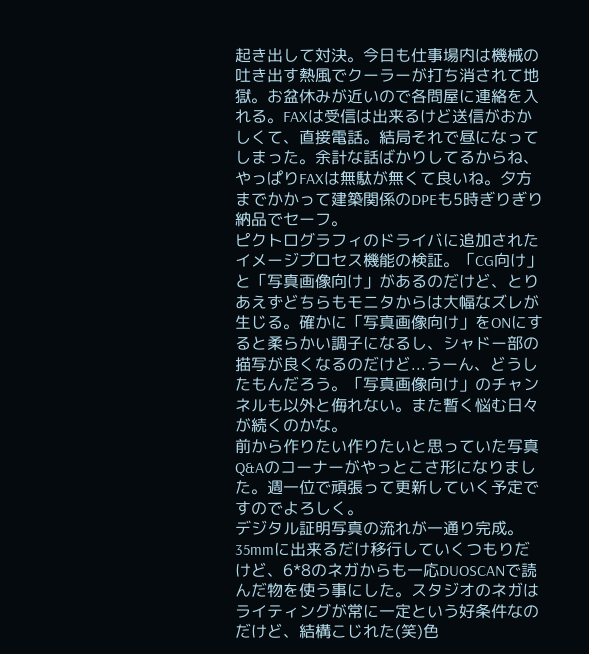起き出して対決。今日も仕事場内は機械の吐き出す熱風でクーラーが打ち消されて地獄。お盆休みが近いので各問屋に連絡を入れる。FAXは受信は出来るけど送信がおかしくて、直接電話。結局それで昼になってしまった。余計な話ばかりしてるからね、やっぱりFAXは無駄が無くて良いね。夕方までかかって建築関係のDPEも5時ぎりぎり納品でセーフ。
ピクトログラフィのドライバに追加されたイメージプロセス機能の検証。「CG向け」と「写真画像向け」があるのだけど、とりあえずどちらもモニタからは大幅なズレが生じる。確かに「写真画像向け」をONにすると柔らかい調子になるし、シャドー部の描写が良くなるのだけど...うーん、どうしたもんだろう。「写真画像向け」のチャンネルも以外と侮れない。また暫く悩む日々が続くのかな。
前から作りたい作りたいと思っていた写真Q&Aのコーナーがやっとこさ形になりました。週一位で頑張って更新していく予定ですのでよろしく。
デジタル証明写真の流れが一通り完成。35mmに出来るだけ移行していくつもりだけど、6*8のネガからも一応DUOSCANで読んだ物を使う事にした。スタジオのネガはライティングが常に一定という好条件なのだけど、結構こじれた(笑)色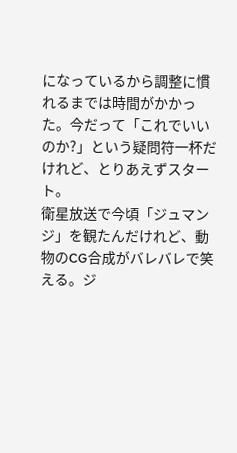になっているから調整に慣れるまでは時間がかかった。今だって「これでいいのか?」という疑問符一杯だけれど、とりあえずスタート。
衛星放送で今頃「ジュマンジ」を観たんだけれど、動物のCG合成がバレバレで笑える。ジ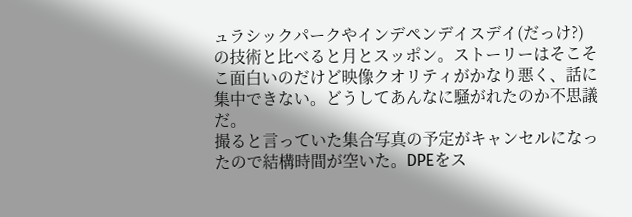ュラシックパークやインデペンデイスデイ(だっけ?)の技術と比べると月とスッポン。ストーリーはそこそこ面白いのだけど映像クオリティがかなり悪く、話に集中できない。どうしてあんなに騒がれたのか不思議だ。
撮ると言っていた集合写真の予定がキャンセルになったので結構時間が空いた。DPEをス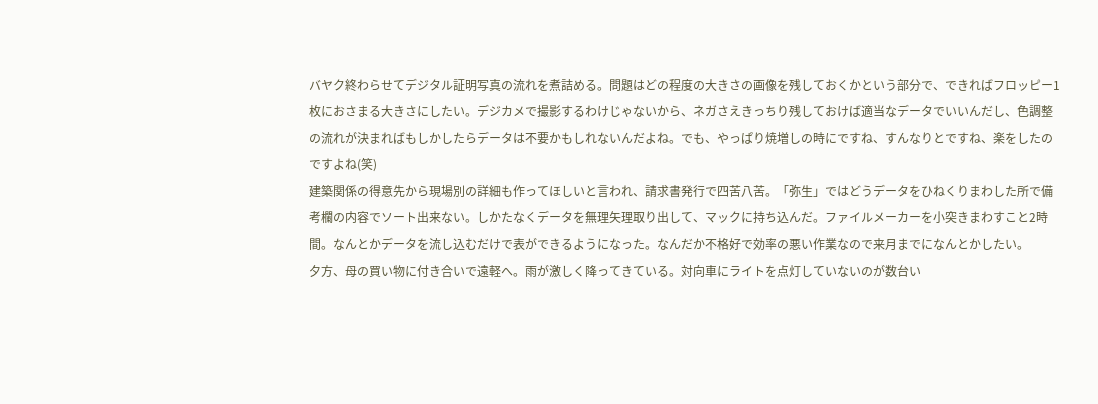バヤク終わらせてデジタル証明写真の流れを煮詰める。問題はどの程度の大きさの画像を残しておくかという部分で、できればフロッピー1枚におさまる大きさにしたい。デジカメで撮影するわけじゃないから、ネガさえきっちり残しておけば適当なデータでいいんだし、色調整の流れが決まればもしかしたらデータは不要かもしれないんだよね。でも、やっぱり焼増しの時にですね、すんなりとですね、楽をしたのですよね(笑)
建築関係の得意先から現場別の詳細も作ってほしいと言われ、請求書発行で四苦八苦。「弥生」ではどうデータをひねくりまわした所で備考欄の内容でソート出来ない。しかたなくデータを無理矢理取り出して、マックに持ち込んだ。ファイルメーカーを小突きまわすこと2時間。なんとかデータを流し込むだけで表ができるようになった。なんだか不格好で効率の悪い作業なので来月までになんとかしたい。
夕方、母の買い物に付き合いで遠軽へ。雨が激しく降ってきている。対向車にライトを点灯していないのが数台い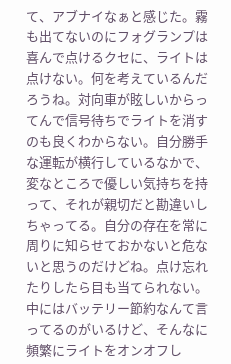て、アブナイなぁと感じた。霧も出てないのにフォグランプは喜んで点けるクセに、ライトは点けない。何を考えているんだろうね。対向車が眩しいからってんで信号待ちでライトを消すのも良くわからない。自分勝手な運転が横行しているなかで、変なところで優しい気持ちを持って、それが親切だと勘違いしちゃってる。自分の存在を常に周りに知らせておかないと危ないと思うのだけどね。点け忘れたりしたら目も当てられない。中にはバッテリー節約なんて言ってるのがいるけど、そんなに頻繁にライトをオンオフし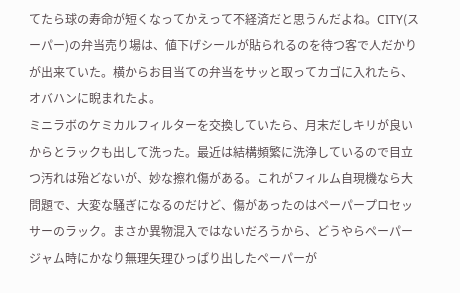てたら球の寿命が短くなってかえって不経済だと思うんだよね。CITY(スーパー)の弁当売り場は、値下げシールが貼られるのを待つ客で人だかりが出来ていた。横からお目当ての弁当をサッと取ってカゴに入れたら、オバハンに睨まれたよ。
ミニラボのケミカルフィルターを交換していたら、月末だしキリが良いからとラックも出して洗った。最近は結構頻繁に洗浄しているので目立つ汚れは殆どないが、妙な擦れ傷がある。これがフィルム自現機なら大問題で、大変な騒ぎになるのだけど、傷があったのはペーパープロセッサーのラック。まさか異物混入ではないだろうから、どうやらペーパージャム時にかなり無理矢理ひっぱり出したペーパーが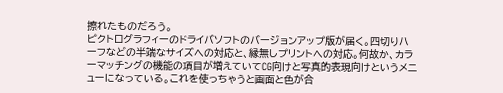擦れたものだろう。
ピクトログラフィーのドライバソフトのバージョンアップ版が届く。四切りハーフなどの半端なサイズへの対応と、縁無しプリントへの対応。何故か、カラーマッチングの機能の項目が増えていてCG向けと写真的表現向けというメニューになっている。これを使っちゃうと画面と色が合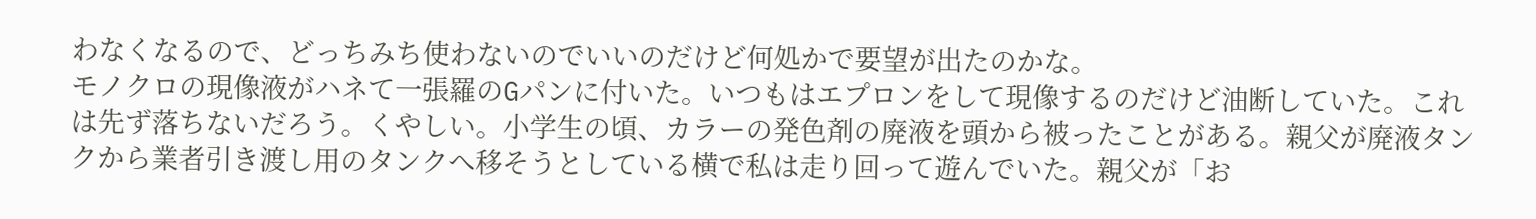わなくなるので、どっちみち使わないのでいいのだけど何処かで要望が出たのかな。
モノクロの現像液がハネて一張羅のGパンに付いた。いつもはエプロンをして現像するのだけど油断していた。これは先ず落ちないだろう。くやしい。小学生の頃、カラーの発色剤の廃液を頭から被ったことがある。親父が廃液タンクから業者引き渡し用のタンクへ移そうとしている横で私は走り回って遊んでいた。親父が「お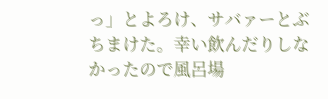っ」とよろけ、サバァーとぶちまけた。幸い飲んだりしなかったので風呂場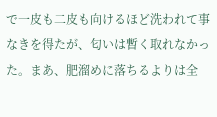で一皮も二皮も向けるほど洗われて事なきを得たが、匂いは暫く取れなかった。まあ、肥溜めに落ちるよりは全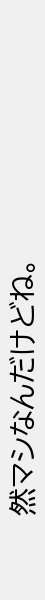然マシなんだけどね。